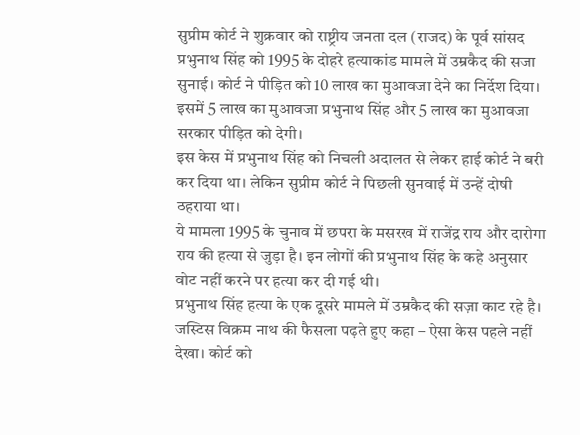सुप्रीम कोर्ट ने शुक्रवार को राष्ट्रीय जनता दल (राजद) के पूर्व सांसद प्रभुनाथ सिंह को 1995 के दोहरे हत्याकांड मामले में उम्रकैद की सजा सुनाई। कोर्ट ने पीड़ित को 10 लाख का मुआवजा देने का निर्देश दिया। इसमें 5 लाख का मुआवजा प्रभुनाथ सिंह और 5 लाख का मुआवजा सरकार पीड़ित को देगी।
इस केस में प्रभुनाथ सिंह को निचली अदालत से लेकर हाई कोर्ट ने बरी कर दिया था। लेकिन सुप्रीम कोर्ट ने पिछली सुनवाई में उन्हें दोषी ठहराया था।
ये मामला 1995 के चुनाव में छपरा के मसरख में राजेंद्र राय और दारोगा राय की हत्या से जुड़ा है। इन लोगों की प्रभुनाथ सिंह के कहे अनुसार वोट नहीं करने पर हत्या कर दी गई थी।
प्रभुनाथ सिंह हत्या के एक दूसरे मामले में उम्रकैद की सज़ा काट रहे है। जस्टिस विक्रम नाथ की फैसला पढ़ते हुए कहा – ऐसा केस पहले नहीं देखा। कोर्ट को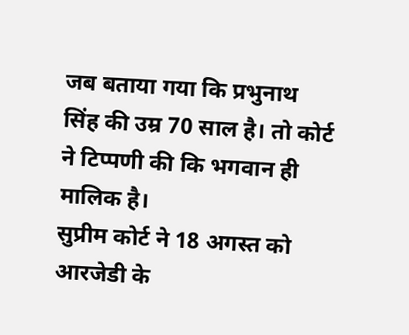जब बताया गया कि प्रभुनाथ सिंह की उम्र 70 साल है। तो कोर्ट ने टिप्पणी की कि भगवान ही मालिक है।
सुप्रीम कोर्ट ने 18 अगस्त को आरजेडी के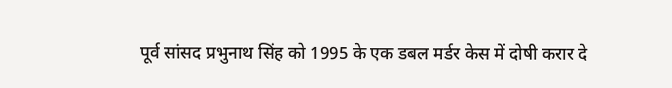पूर्व सांसद प्रभुनाथ सिंह को 1995 के एक डबल मर्डर केस में दोषी करार दे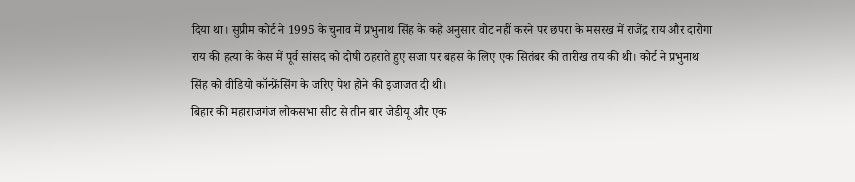दिया था। सुप्रीम कोर्ट ने 1995 के चुनाव में प्रभुनाथ सिंह के कहे अनुसार वोट नहीं करने पर छपरा के मसरख में राजेंद्र राय और दारोगा राय की हत्या के केस में पूर्व सांसद को दोषी ठहराते हुए सजा पर बहस के लिए एक सितंबर की तारीख तय की थी। कोर्ट ने प्रभुनाथ सिंह को वीडियो कॉन्फ्रेंसिंग के जरिए पेश होने की इजाजत दी थी।
बिहार की महाराजगंज लोकसभा सीट से तीन बार जेडीयू और एक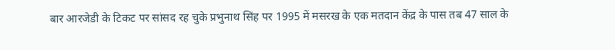बार आरजेडी के टिकट पर सांसद रह चुके प्रभुनाथ सिंह पर 1995 में मसरख के एक मतदान केंद्र के पास तब 47 साल के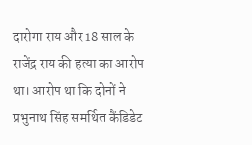दारोगा राय और 18 साल के राजेंद्र राय की हत्या का आरोप था। आरोप था कि दोनों ने प्रभुनाथ सिंह समर्थित कैंडिडेट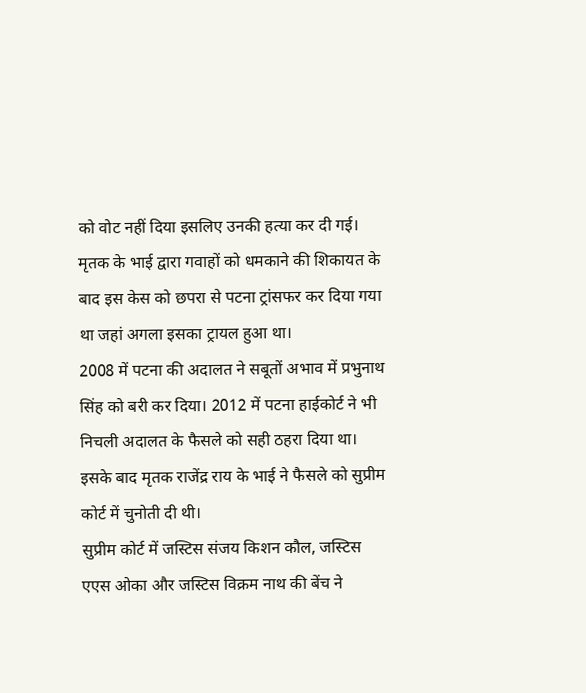को वोट नहीं दिया इसलिए उनकी हत्या कर दी गई। मृतक के भाई द्वारा गवाहों को धमकाने की शिकायत के बाद इस केस को छपरा से पटना ट्रांसफर कर दिया गया था जहां अगला इसका ट्रायल हुआ था।
2008 में पटना की अदालत ने सबूतों अभाव में प्रभुनाथ सिंह को बरी कर दिया। 2012 में पटना हाईकोर्ट ने भी निचली अदालत के फैसले को सही ठहरा दिया था। इसके बाद मृतक राजेंद्र राय के भाई ने फैसले को सुप्रीम कोर्ट में चुनोती दी थी।
सुप्रीम कोर्ट में जस्टिस संजय किशन कौल, जस्टिस एएस ओका और जस्टिस विक्रम नाथ की बेंच ने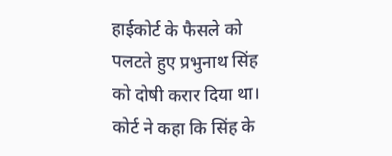हाईकोर्ट के फैसले को पलटते हुए प्रभुनाथ सिंह को दोषी करार दिया था। कोर्ट ने कहा कि सिंह के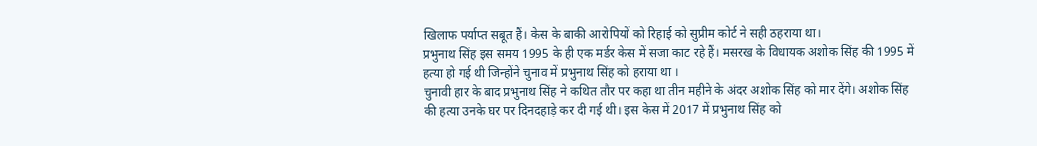खिलाफ पर्याप्त सबूत हैं। केस के बाकी आरोपियों को रिहाई को सुप्रीम कोर्ट ने सही ठहराया था।
प्रभुनाथ सिंह इस समय 1995 के ही एक मर्डर केस में सजा काट रहे हैं। मसरख के विधायक अशोक सिंह की 1995 में हत्या हो गई थी जिन्होंने चुनाव में प्रभुनाथ सिंह को हराया था ।
चुनावी हार के बाद प्रभुनाथ सिंह ने कथित तौर पर कहा था तीन महीने के अंदर अशोक सिंह को मार देंगे। अशोक सिंह की हत्या उनके घर पर दिनदहाड़े कर दी गई थी। इस केस में 2017 में प्रभुनाथ सिंह को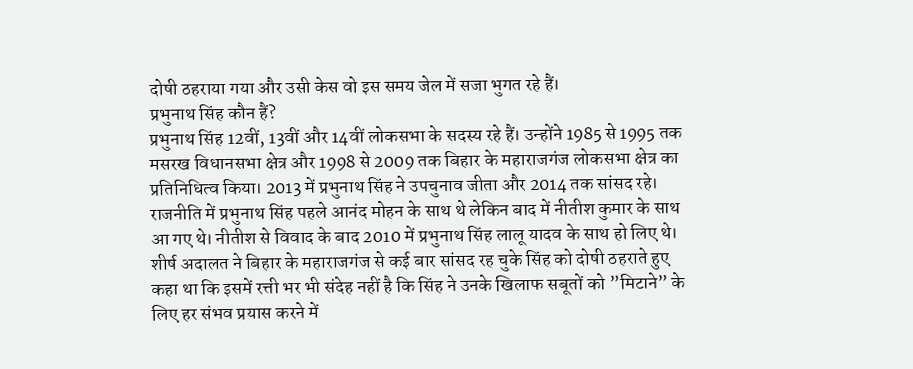दोषी ठहराया गया और उसी केस वो इस समय जेल में सजा भुगत रहे हैं।
प्रभुनाथ सिंह कौन हैं?
प्रभुनाथ सिंह 12वीं, 13वीं और 14वीं लोकसभा के सदस्य रहे हैं। उन्होंने 1985 से 1995 तक मसरख विधानसभा क्षेत्र और 1998 से 2009 तक बिहार के महाराजगंज लोकसभा क्षेत्र का प्रतिनिधित्व किया। 2013 में प्रभुनाथ सिंह ने उपचुनाव जीता और 2014 तक सांसद रहे। राजनीति में प्रभुनाथ सिंह पहले आनंद मोहन के साथ थे लेकिन बाद में नीतीश कुमार के साथ आ गए थे। नीतीश से विवाद के बाद 2010 में प्रभुनाथ सिंह लालू यादव के साथ हो लिए थे।
शीर्ष अदालत ने बिहार के महाराजगंज से कई बार सांसद रह चुके सिंह को दोषी ठहराते हुए कहा था कि इसमें रत्ती भर भी संदेह नहीं है कि सिंह ने उनके खिलाफ सबूतों को ”मिटाने” के लिए हर संभव प्रयास करने में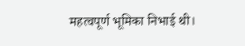महत्वपूर्ण भूमिका निभाई थी।